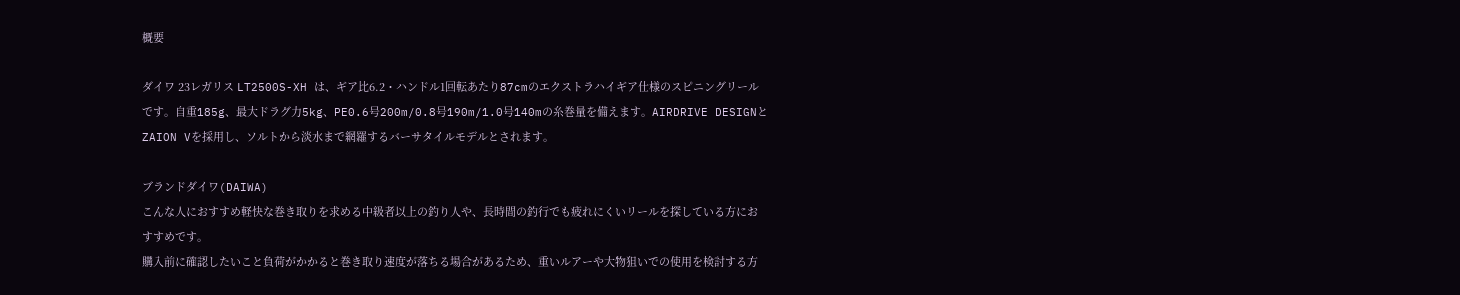概要

ダイワ 23レガリス LT2500S-XH は、ギア比6.2・ハンドル1回転あたり87cmのエクストラハイギア仕様のスピニングリールです。自重185g、最大ドラグ力5kg、PE0.6号200m/0.8号190m/1.0号140mの糸巻量を備えます。AIRDRIVE DESIGNとZAION Vを採用し、ソルトから淡水まで網羅するバーサタイルモデルとされます。

ブランドダイワ(DAIWA)
こんな人におすすめ軽快な巻き取りを求める中級者以上の釣り人や、長時間の釣行でも疲れにくいリールを探している方におすすめです。
購入前に確認したいこと負荷がかかると巻き取り速度が落ちる場合があるため、重いルアーや大物狙いでの使用を検討する方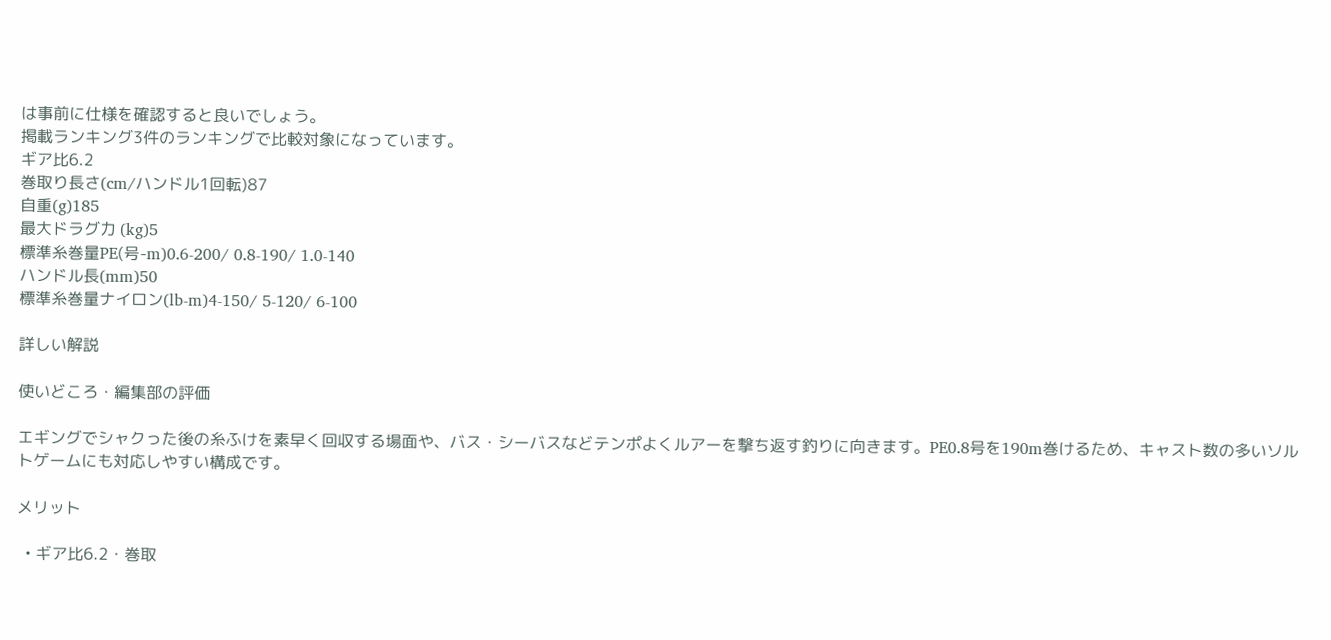は事前に仕様を確認すると良いでしょう。
掲載ランキング3件のランキングで比較対象になっています。
ギア比6.2
巻取り長さ(cm/ハンドル1回転)87
自重(g)185
最大ドラグ力 (kg)5
標準糸巻量PE(号-m)0.6-200/ 0.8-190/ 1.0-140
ハンドル長(mm)50
標準糸巻量ナイロン(lb-m)4-150/ 5-120/ 6-100

詳しい解説

使いどころ・編集部の評価

エギングでシャクった後の糸ふけを素早く回収する場面や、バス・シーバスなどテンポよくルアーを撃ち返す釣りに向きます。PE0.8号を190m巻けるため、キャスト数の多いソルトゲームにも対応しやすい構成です。

メリット

  • ギア比6.2・巻取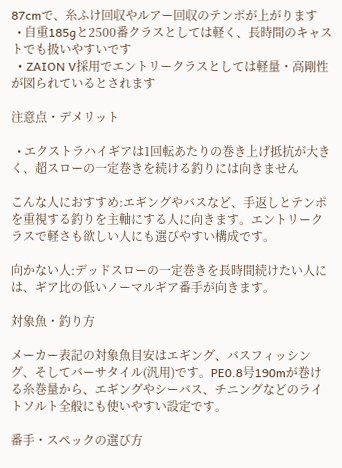87cmで、糸ふけ回収やルアー回収のテンポが上がります
  • 自重185gと2500番クラスとしては軽く、長時間のキャストでも扱いやすいです
  • ZAION V採用でエントリークラスとしては軽量・高剛性が図られているとされます

注意点・デメリット

  • エクストラハイギアは1回転あたりの巻き上げ抵抗が大きく、超スローの一定巻きを続ける釣りには向きません

こんな人におすすめ:エギングやバスなど、手返しとテンポを重視する釣りを主軸にする人に向きます。エントリークラスで軽さも欲しい人にも選びやすい構成です。

向かない人:デッドスローの一定巻きを長時間続けたい人には、ギア比の低いノーマルギア番手が向きます。

対象魚・釣り方

メーカー表記の対象魚目安はエギング、バスフィッシング、そしてバーサタイル(汎用)です。PE0.8号190mが巻ける糸巻量から、エギングやシーバス、チニングなどのライトソルト全般にも使いやすい設定です。

番手・スペックの選び方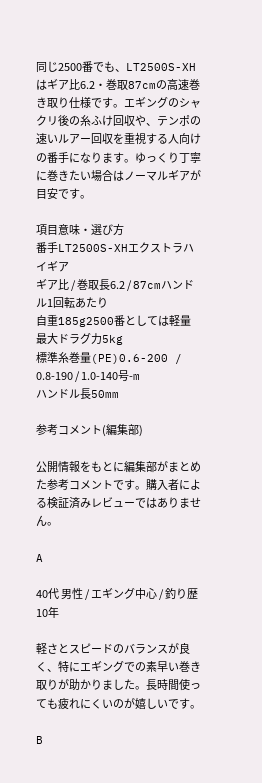同じ2500番でも、LT2500S-XHはギア比6.2・巻取87cmの高速巻き取り仕様です。エギングのシャクリ後の糸ふけ回収や、テンポの速いルアー回収を重視する人向けの番手になります。ゆっくり丁寧に巻きたい場合はノーマルギアが目安です。

項目意味・選び方
番手LT2500S-XHエクストラハイギア
ギア比 / 巻取長6.2 / 87cmハンドル1回転あたり
自重185g2500番としては軽量
最大ドラグ力5kg
標準糸巻量(PE)0.6-200 / 0.8-190 / 1.0-140号-m
ハンドル長50mm

参考コメント(編集部)

公開情報をもとに編集部がまとめた参考コメントです。購入者による検証済みレビューではありません。

A

40代 男性 / エギング中心 / 釣り歴10年

軽さとスピードのバランスが良く、特にエギングでの素早い巻き取りが助かりました。長時間使っても疲れにくいのが嬉しいです。

B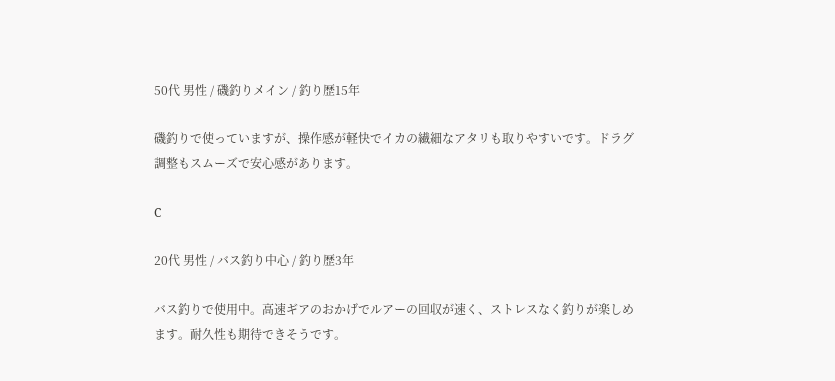50代 男性 / 磯釣りメイン / 釣り歴15年

磯釣りで使っていますが、操作感が軽快でイカの繊細なアタリも取りやすいです。ドラグ調整もスムーズで安心感があります。

C

20代 男性 / バス釣り中心 / 釣り歴3年

バス釣りで使用中。高速ギアのおかげでルアーの回収が速く、ストレスなく釣りが楽しめます。耐久性も期待できそうです。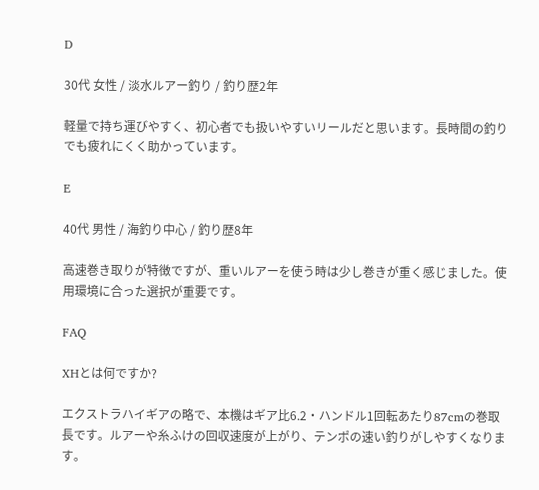D

30代 女性 / 淡水ルアー釣り / 釣り歴2年

軽量で持ち運びやすく、初心者でも扱いやすいリールだと思います。長時間の釣りでも疲れにくく助かっています。

E

40代 男性 / 海釣り中心 / 釣り歴8年

高速巻き取りが特徴ですが、重いルアーを使う時は少し巻きが重く感じました。使用環境に合った選択が重要です。

FAQ

XHとは何ですか?

エクストラハイギアの略で、本機はギア比6.2・ハンドル1回転あたり87cmの巻取長です。ルアーや糸ふけの回収速度が上がり、テンポの速い釣りがしやすくなります。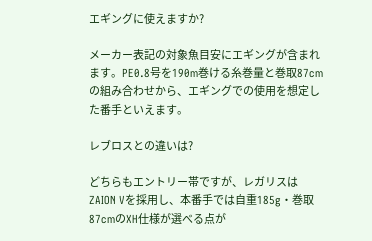エギングに使えますか?

メーカー表記の対象魚目安にエギングが含まれます。PE0.8号を190m巻ける糸巻量と巻取87cmの組み合わせから、エギングでの使用を想定した番手といえます。

レブロスとの違いは?

どちらもエントリー帯ですが、レガリスはZAION Vを採用し、本番手では自重185g・巻取87cmのXH仕様が選べる点が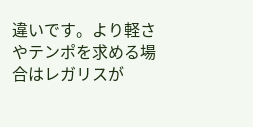違いです。より軽さやテンポを求める場合はレガリスが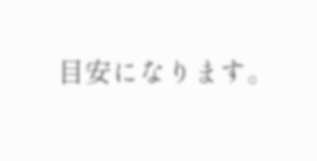目安になります。